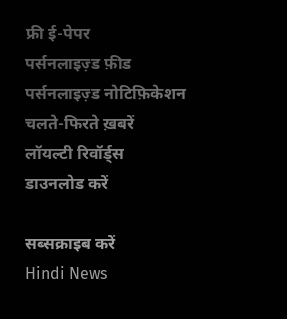फ्री ई-पेपर
पर्सनलाइज़्ड फ़ीड
पर्सनलाइज़्ड नोटिफ़िकेशन
चलते-फिरते ख़बरें
लॉयल्टी रिवॉर्ड्स
डाउनलोड करें

सब्सक्राइब करें
Hindi News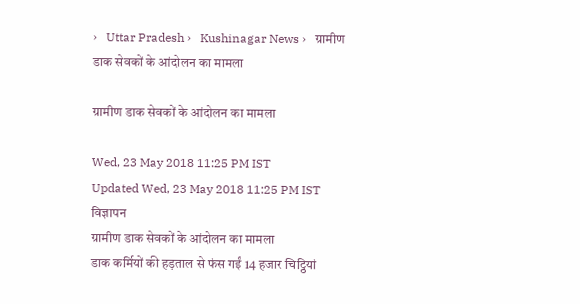›   Uttar Pradesh ›   Kushinagar News ›   ग्रामीण डाक सेवकों के आंदोलन का मामला

ग्रामीण डाक सेवकों के आंदोलन का मामला

Wed, 23 May 2018 11:25 PM IST
Updated Wed, 23 May 2018 11:25 PM IST
विज्ञापन
ग्रामीण डाक सेवकों के आंदोलन का मामला
डाक कर्मियों की हड़ताल से फंस गईं 14 हजार चिट्ठियां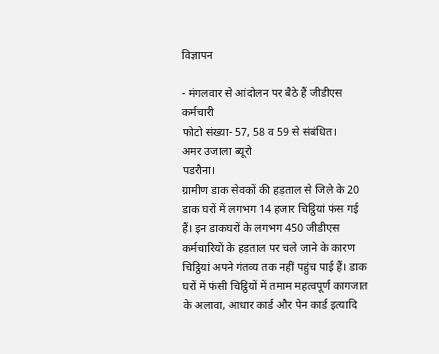विज्ञापन

- मंगलवार से आंदोलन पर बैठे हैं जीडीएस कर्मचारी
फोटो संख्या- 57, 58 व 59 से संबंधित।
अमर उजाला ब्यूरो
पडरौना।
ग्रामीण डाक सेवकों की हड़ताल से जिले के 20 डाक घरों में लगभग 14 हजार चिट्ठियां फंस गई हैं। इन डाकघरों के लगभग 450 जीडीएस कर्मचारियों के हड़ताल पर चले जाने के कारण चिट्ठियां अपने गंतव्य तक नहीं पहुंच पाई हैं। डाक घरों में फंसी चिट्ठियों में तमाम महत्वपूर्ण कागजात के अलावा, आधार कार्ड और पेन कार्ड इत्यादि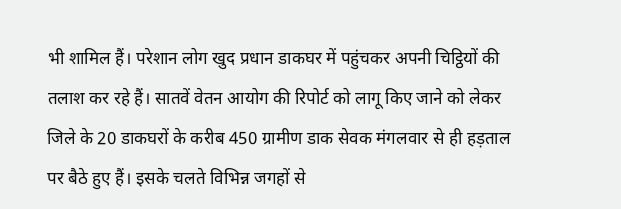भी शामिल हैं। परेशान लोग खुद प्रधान डाकघर में पहुंचकर अपनी चिट्ठियों की तलाश कर रहे हैं। सातवें वेतन आयोग की रिपोर्ट को लागू किए जाने को लेकर जिले के 20 डाकघरों के करीब 450 ग्रामीण डाक सेवक मंगलवार से ही हड़ताल पर बैठे हुए हैं। इसके चलते विभिन्न जगहों से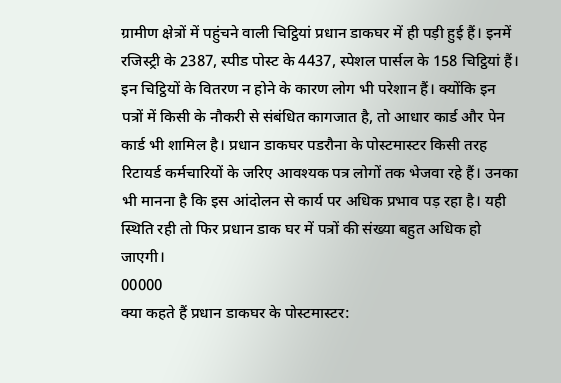ग्रामीण क्षेत्रों में पहुंचने वाली चिट्ठियां प्रधान डाकघर में ही पड़ी हुई हैं। इनमें रजिस्ट्री के 2387, स्पीड पोस्ट के 4437, स्पेशल पार्सल के 158 चिट्ठियां हैं। इन चिट्ठियों के वितरण न होने के कारण लोग भी परेशान हैं। क्योंकि इन पत्रों में किसी के नौकरी से संबंधित कागजात है, तो आधार कार्ड और पेन कार्ड भी शामिल है। प्रधान डाकघर पडरौना के पोस्टमास्टर किसी तरह रिटायर्ड कर्मचारियों के जरिए आवश्यक पत्र लोगों तक भेजवा रहे हैं। उनका भी मानना है कि इस आंदोलन से कार्य पर अधिक प्रभाव पड़ रहा है। यही स्थिति रही तो फिर प्रधान डाक घर में पत्रों की संख्या बहुत अधिक हो जाएगी।
00000
क्या कहते हैं प्रधान डाकघर के पोस्टमास्टर: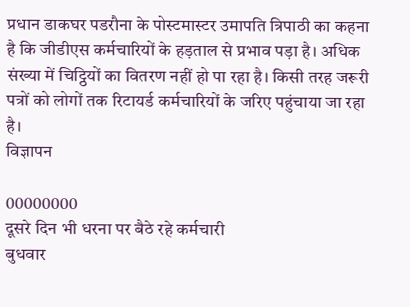प्रधान डाकघर पडरौना के पोस्टमास्टर उमापति त्रिपाठी का कहना है कि जीडीएस कर्मचारियों के हड़ताल से प्रभाव पड़ा है। अधिक संख्या में चिट्ठियों का वितरण नहीं हो पा रहा है। किसी तरह जरूरी पत्रों को लोगों तक रिटायर्ड कर्मचारियों के जरिए पहुंचाया जा रहा है।
विज्ञापन

00000000
दूसरे दिन भी धरना पर बैठे रहे कर्मचारी
बुधवार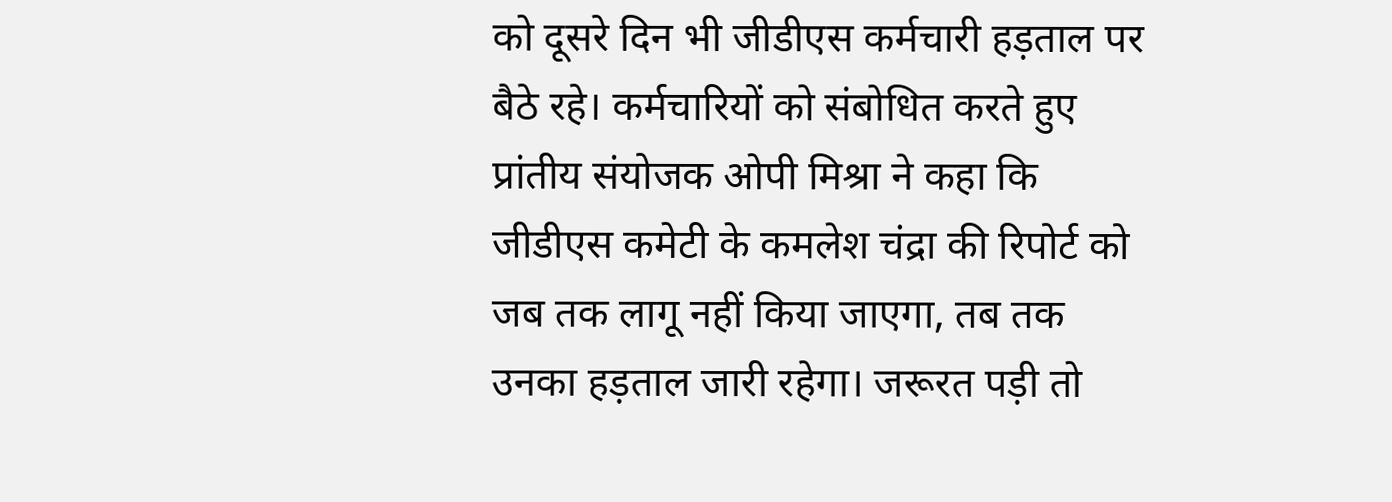को दूसरे दिन भी जीडीएस कर्मचारी हड़ताल पर बैठे रहे। कर्मचारियों को संबोधित करते हुए प्रांतीय संयोजक ओपी मिश्रा ने कहा कि जीडीएस कमेटी के कमलेश चंद्रा की रिपोर्ट को जब तक लागू नहीं किया जाएगा, तब तक उनका हड़ताल जारी रहेगा। जरूरत पड़ी तो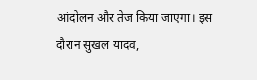आंदोलन और तेज किया जाएगा। इस दौरान सुखल यादव,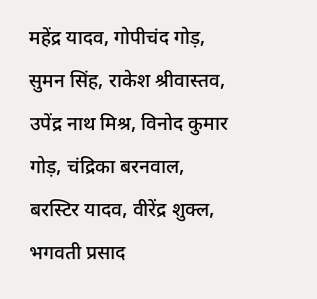महेंद्र यादव, गोपीचंद गोड़, सुमन सिंह, राकेश श्रीवास्तव, उपेंद्र नाथ मिश्र, विनोद कुमार गोड़, चंद्रिका बरनवाल, बरस्टिर यादव, वीरेंद्र शुक्ल, भगवती प्रसाद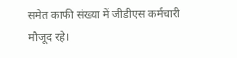समेत काफी संख्या में जीडीएस कर्मचारी मौजूद रहे।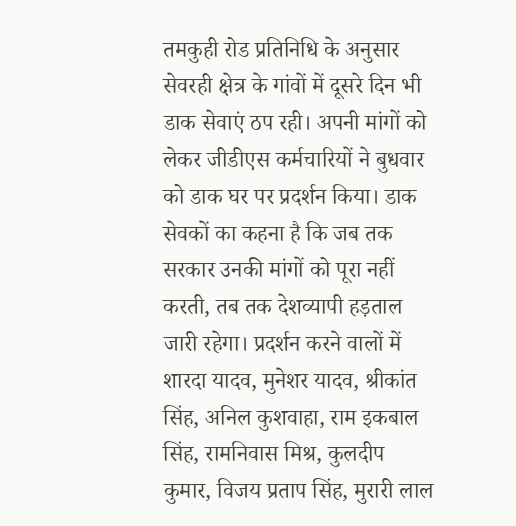तमकुही रोड प्रतिनिधि के अनुसार सेवरही क्षेत्र के गांवों में दूसरे दिन भी डाक सेवाएं ठप रही। अपनी मांगों को लेकर जीडीएस कर्मचारियों ने बुधवार को डाक घर पर प्रदर्शन किया। डाक सेवकों का कहना है कि जब तक सरकार उनकी मांगों को पूरा नहीं करती, तब तक देशव्यापी हड़ताल जारी रहेगा। प्रदर्शन करने वालों में शारदा यादव, मुनेशर यादव, श्रीकांत सिंह, अनिल कुशवाहा, राम इकबाल सिंह, रामनिवास मिश्र, कुलदीप कुमार, विजय प्रताप सिंह, मुरारी लाल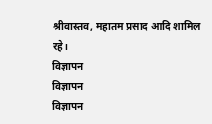श्रीवास्तव, महातम प्रसाद आदि शामिल रहे।
विज्ञापन
विज्ञापन
विज्ञापन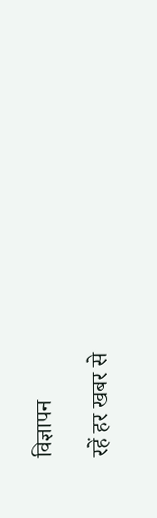विज्ञापन

रहें हर खबर से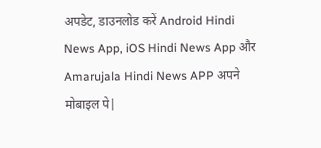अपडेट, डाउनलोड करें Android Hindi News App, iOS Hindi News App और Amarujala Hindi News APP अपने मोबाइल पे|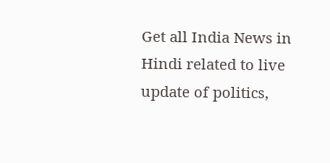Get all India News in Hindi related to live update of politics,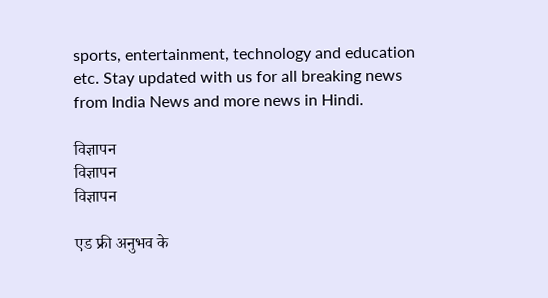sports, entertainment, technology and education etc. Stay updated with us for all breaking news from India News and more news in Hindi.

विज्ञापन
विज्ञापन
विज्ञापन

एड फ्री अनुभव के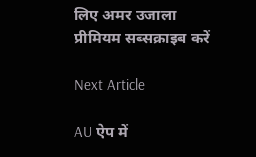लिए अमर उजाला प्रीमियम सब्सक्राइब करें

Next Article

AU ऐप में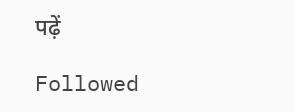पढ़ें

Followed